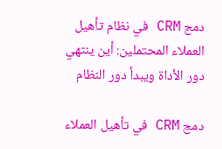دمج CRM في نظام تأهيل العملاء المحتملين: أين ينتهي دور الأداة ويبدأ دور النظام

دمج CRM في تأهيل العملاء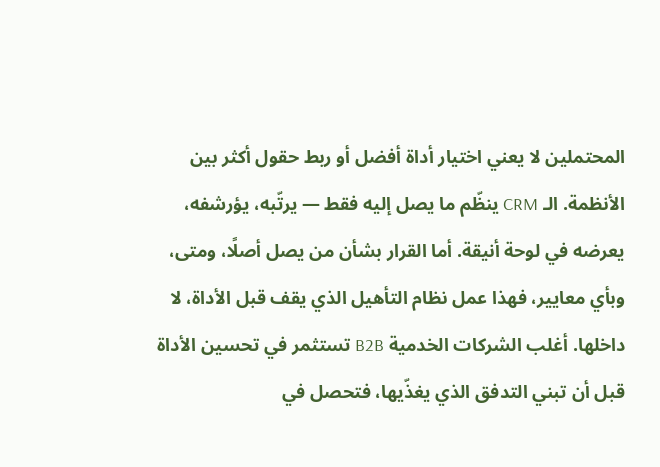المحتملين لا يعني اختيار أداة أفضل أو ربط حقول أكثر بين الأنظمة. الـ CRM ينظّم ما يصل إليه فقط — يرتّبه، يؤرشفه، يعرضه في لوحة أنيقة. أما القرار بشأن من يصل أصلًا، ومتى، وبأي معايير، فهذا عمل نظام التأهيل الذي يقف قبل الأداة، لا داخلها. أغلب الشركات الخدمية B2B تستثمر في تحسين الأداة قبل أن تبني التدفق الذي يغذّيها، فتحصل في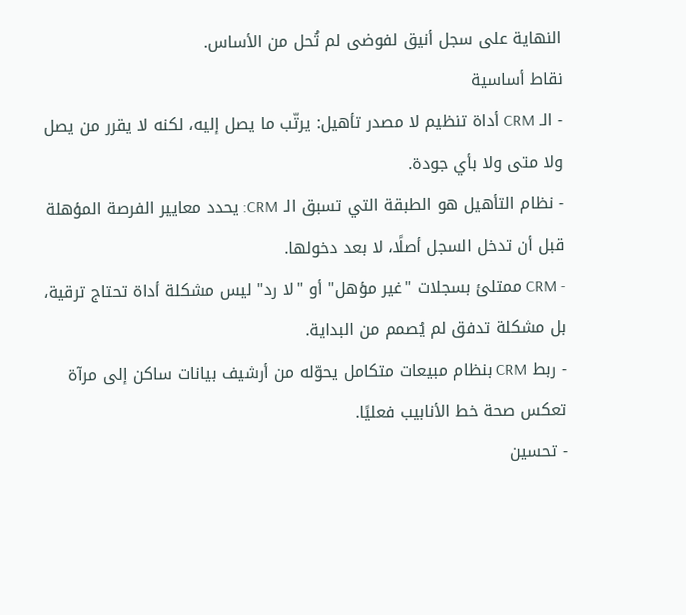النهاية على سجل أنيق لفوضى لم تُحل من الأساس.
نقاط أساسية
- الـ CRM أداة تنظيم لا مصدر تأهيل: يرتّب ما يصل إليه، لكنه لا يقرر من يصل ولا متى ولا بأي جودة.
- نظام التأهيل هو الطبقة التي تسبق الـ CRM: يحدد معايير الفرصة المؤهلة قبل أن تدخل السجل أصلًا، لا بعد دخولها.
- CRM ممتلئ بسجلات "غير مؤهل" أو "لا رد" ليس مشكلة أداة تحتاج ترقية، بل مشكلة تدفق لم يُصمم من البداية.
- ربط CRM بنظام مبيعات متكامل يحوّله من أرشيف بيانات ساكن إلى مرآة تعكس صحة خط الأنابيب فعليًا.
- تحسين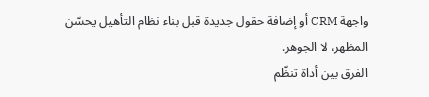واجهة CRM أو إضافة حقول جديدة قبل بناء نظام التأهيل يحسّن المظهر، لا الجوهر.
الفرق بين أداة تنظّم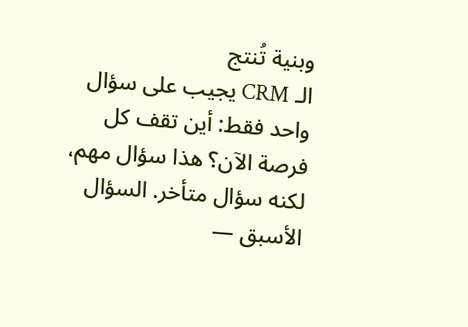وبنية تُنتج
الـ CRM يجيب على سؤال واحد فقط: أين تقف كل فرصة الآن؟ هذا سؤال مهم، لكنه سؤال متأخر. السؤال الأسبق —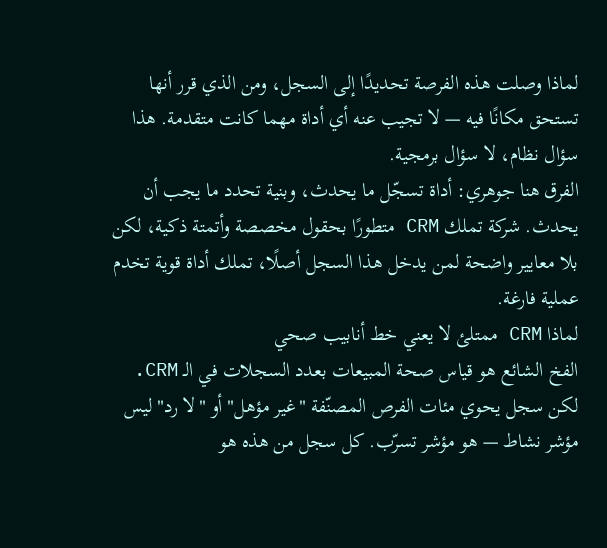لماذا وصلت هذه الفرصة تحديدًا إلى السجل، ومن الذي قرر أنها تستحق مكانًا فيه — لا تجيب عنه أي أداة مهما كانت متقدمة. هذا سؤال نظام، لا سؤال برمجية.
الفرق هنا جوهري: أداة تسجّل ما يحدث، وبنية تحدد ما يجب أن يحدث. شركة تملك CRM متطورًا بحقول مخصصة وأتمتة ذكية، لكن بلا معايير واضحة لمن يدخل هذا السجل أصلًا، تملك أداة قوية تخدم عملية فارغة.
لماذا CRM ممتلئ لا يعني خط أنابيب صحي
الفخ الشائع هو قياس صحة المبيعات بعدد السجلات في الـ CRM. لكن سجل يحوي مئات الفرص المصنّفة "غير مؤهل" أو "لا رد" ليس مؤشر نشاط — هو مؤشر تسرّب. كل سجل من هذه هو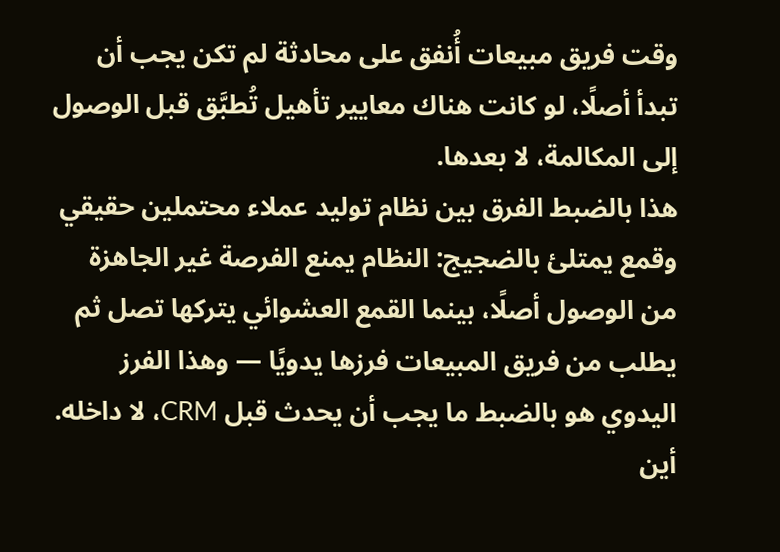وقت فريق مبيعات أُنفق على محادثة لم تكن يجب أن تبدأ أصلًا، لو كانت هناك معايير تأهيل تُطبَّق قبل الوصول إلى المكالمة، لا بعدها.
هذا بالضبط الفرق بين نظام توليد عملاء محتملين حقيقي وقمع يمتلئ بالضجيج: النظام يمنع الفرصة غير الجاهزة من الوصول أصلًا، بينما القمع العشوائي يتركها تصل ثم يطلب من فريق المبيعات فرزها يدويًا — وهذا الفرز اليدوي هو بالضبط ما يجب أن يحدث قبل CRM، لا داخله.
أين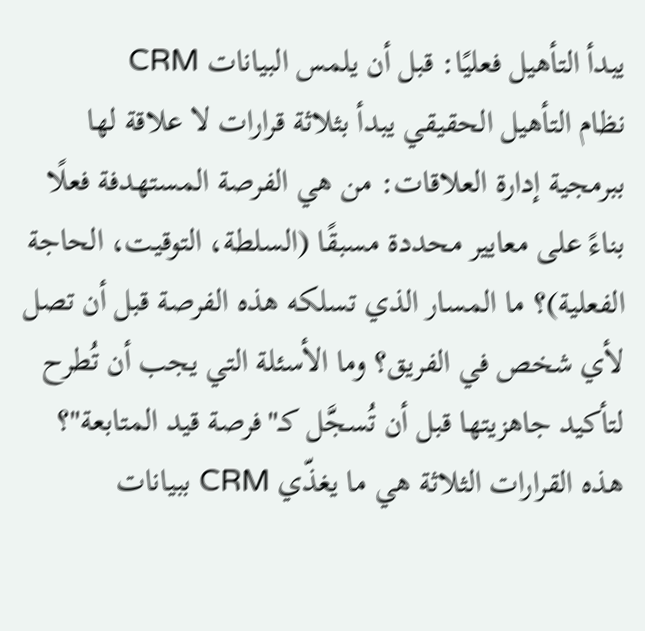يبدأ التأهيل فعليًا: قبل أن يلمس البيانات CRM
نظام التأهيل الحقيقي يبدأ بثلاثة قرارات لا علاقة لها ببرمجية إدارة العلاقات: من هي الفرصة المستهدفة فعلًا بناءً على معايير محددة مسبقًا (السلطة، التوقيت، الحاجة الفعلية)؟ ما المسار الذي تسلكه هذه الفرصة قبل أن تصل لأي شخص في الفريق؟ وما الأسئلة التي يجب أن تُطرح لتأكيد جاهزيتها قبل أن تُسجَّل كـ"فرصة قيد المتابعة"؟
هذه القرارات الثلاثة هي ما يغذّي CRM ببيانات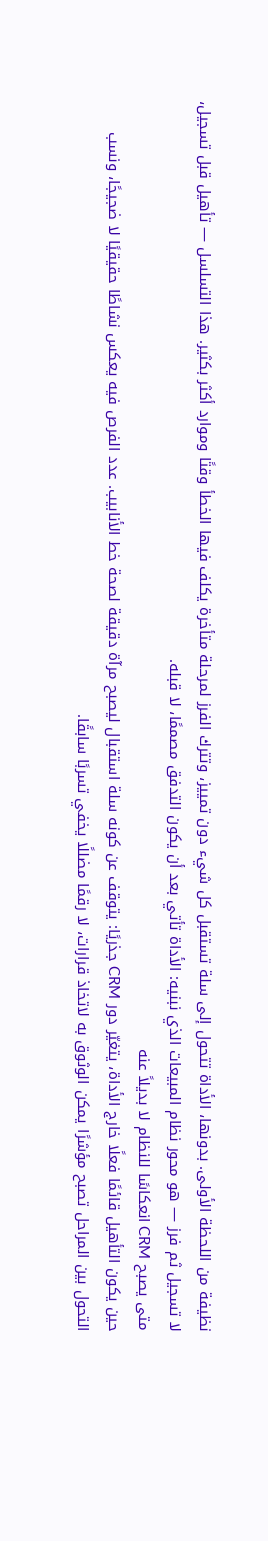نظيفة من اللحظة الأولى. بدونها، الأداة تتحول إلى سلة تستقبل كل شيء دون تمييز، وتترك الفرز لمرحلة متأخرة يكلف فيها الخطأ وقتًا وموارد أكثر بكثير. هذا التسلسل — تأهيل قبل تسجيل، لا تسجيل ثم فرز — هو محور نظام المبيعات الذي نبنيه: الأداة تأتي بعد أن يكون التدفق مصممًا، لا قبله.
متى يصبح CRM انعكاسًا للنظام لا بديلاً عنه
حين يكون التأهيل قائمًا فعلًا خارج الأداة، يتغيّر دور CRM جذريًا: يتوقف عن كونه سلة استقبال ليصبح مرآة دقيقة لصحة خط الأنابيب. عدد الفرص فيه يعكس نشاطًا حقيقيًا لا ضجيجًا، ونسب التحول بين المراحل تصبح مؤشرًا يمكن الوثوق به لاتخاذ قرارات، لا رقمًا مضللًا يخفي تسربًا سابقًا.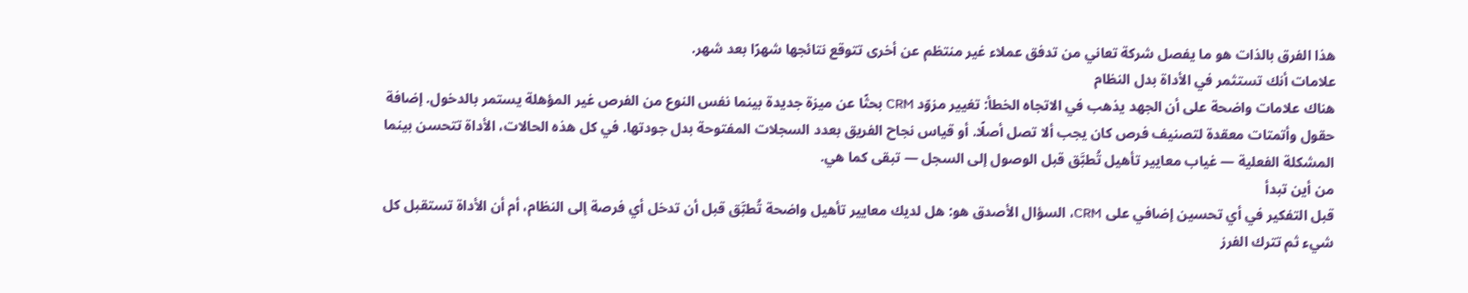هذا الفرق بالذات هو ما يفصل شركة تعاني من تدفق عملاء غير منتظم عن أخرى تتوقع نتائجها شهرًا بعد شهر.
علامات أنك تستثمر في الأداة بدل النظام
هناك علامات واضحة على أن الجهد يذهب في الاتجاه الخطأ: تغيير مزوّد CRM بحثًا عن ميزة جديدة بينما نفس النوع من الفرص غير المؤهلة يستمر بالدخول. إضافة حقول وأتمتات معقدة لتصنيف فرص كان يجب ألا تصل أصلًا. أو قياس نجاح الفريق بعدد السجلات المفتوحة بدل جودتها. في كل هذه الحالات، الأداة تتحسن بينما المشكلة الفعلية — غياب معايير تأهيل تُطبَّق قبل الوصول إلى السجل — تبقى كما هي.
من أين تبدأ
قبل التفكير في أي تحسين إضافي على CRM، السؤال الأصدق هو: هل لديك معايير تأهيل واضحة تُطبَّق قبل أن تدخل أي فرصة إلى النظام، أم أن الأداة تستقبل كل شيء ثم تترك الفرز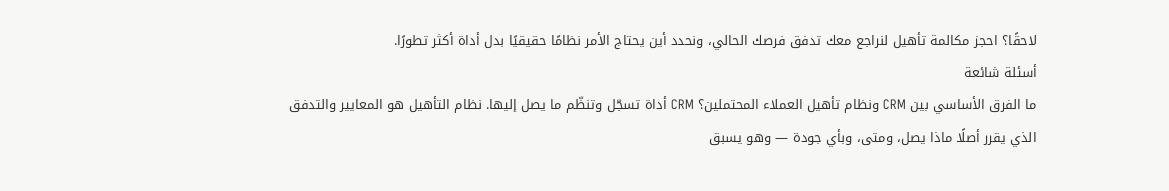لاحقًا؟ احجز مكالمة تأهيل لنراجع معك تدفق فرصك الحالي، ونحدد أين يحتاج الأمر نظامًا حقيقيًا بدل أداة أكثر تطورًا.
أسئلة شائعة
ما الفرق الأساسي بين CRM ونظام تأهيل العملاء المحتملين؟ CRM أداة تسجّل وتنظّم ما يصل إليها. نظام التأهيل هو المعايير والتدفق الذي يقرر أصلًا ماذا يصل، ومتى، وبأي جودة — وهو يسبق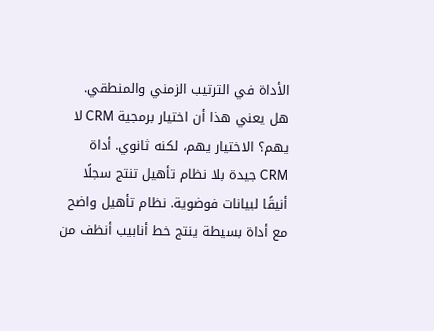الأداة في الترتيب الزمني والمنطقي.
هل يعني هذا أن اختيار برمجية CRM لا يهم؟ الاختيار يهم، لكنه ثانوي. أداة CRM جيدة بلا نظام تأهيل تنتج سجلًا أنيقًا لبيانات فوضوية. نظام تأهيل واضح مع أداة بسيطة ينتج خط أنابيب أنظف من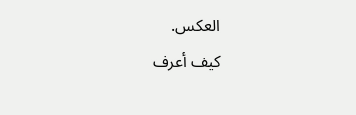العكس.
كيف أعرف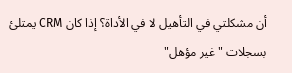أن مشكلتي في التأهيل لا في الأداة؟ إذا كان CRM يمتلئ بسجلات "غير مؤهل"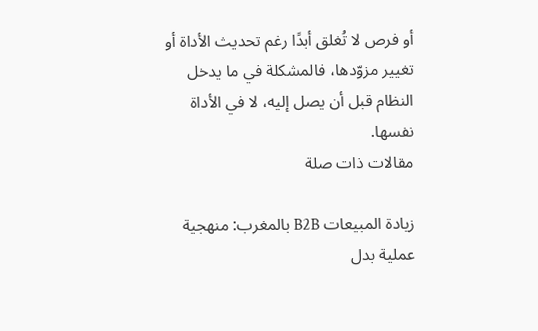أو فرص لا تُغلق أبدًا رغم تحديث الأداة أو تغيير مزوّدها، فالمشكلة في ما يدخل النظام قبل أن يصل إليه، لا في الأداة نفسها.
مقالات ذات صلة

زيادة المبيعات B2B بالمغرب: منهجية عملية بدل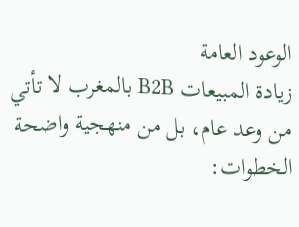الوعود العامة
زيادة المبيعات B2B بالمغرب لا تأتي من وعد عام، بل من منهجية واضحة الخطوات: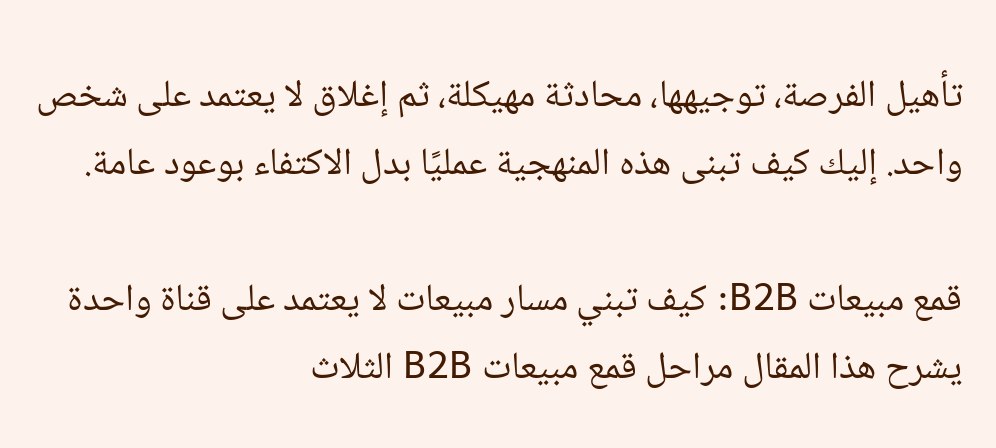تأهيل الفرصة، توجيهها، محادثة مهيكلة، ثم إغلاق لا يعتمد على شخص واحد. إليك كيف تبنى هذه المنهجية عمليًا بدل الاكتفاء بوعود عامة.

قمع مبيعات B2B: كيف تبني مسار مبيعات لا يعتمد على قناة واحدة
يشرح هذا المقال مراحل قمع مبيعات B2B الثلاث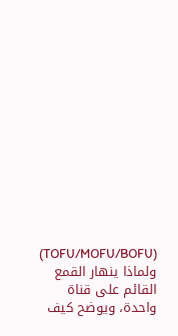(TOFU/MOFU/BOFU) ولماذا ينهار القمع القائم على قناة واحدة، ويوضح كيف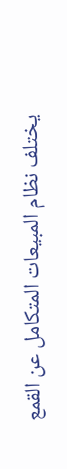يختلف نظام المبيعات المتكامل عن القمع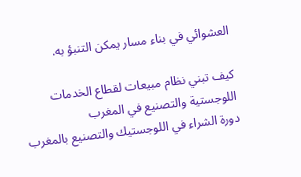العشوائي في بناء مسار يمكن التنبؤ به.

كيف تبني نظام مبيعات لقطاع الخدمات اللوجستية والتصنيع في المغرب
دورة الشراء في اللوجستيك والتصنيع بالمغرب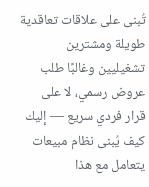تُبنى على علاقات تعاقدية طويلة ومشترين تشغيليين وغالبًا طلب عروض رسمي، لا على قرار فردي سريع — إليك كيف يُبنى نظام مبيعات يتعامل مع هذا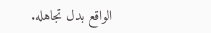الواقع بدل تجاهله.